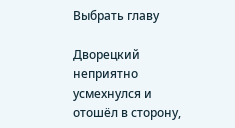Выбрать главу

Дворецкий неприятно усмехнулся и отошёл в сторону,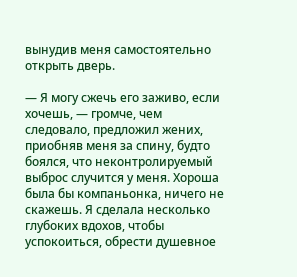вынудив меня самостоятельно открыть дверь.

— Я могу сжечь его заживо, если хочешь, — громче, чем следовало, предложил жених, приобняв меня за спину, будто боялся, что неконтролируемый выброс случится у меня. Хороша была бы компаньонка, ничего не скажешь. Я сделала несколько глубоких вдохов, чтобы успокоиться, обрести душевное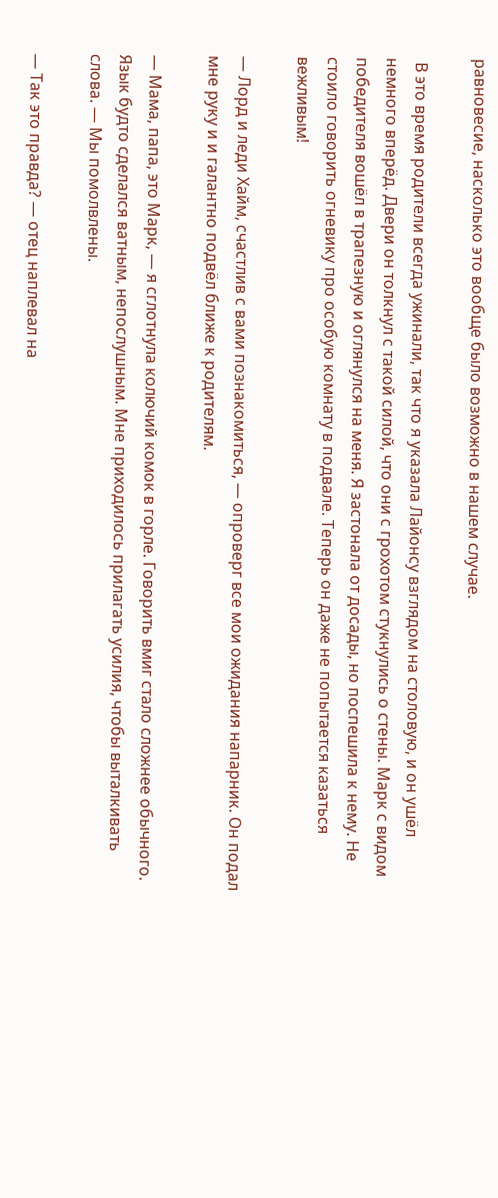равновесие, насколько это вообще было возможно в нашем случае.

 В это время родители всегда ужинали, так что я указала Лайонсу взглядом на столовую, и он ушёл немного вперёд. Двери он толкнул с такой силой, что они с грохотом стукнулись о стены. Марк с видом победителя вошёл в трапезную и оглянулся на меня. Я застонала от досады, но поспешила к нему. Не стоило говорить огневику про особую комнату в подвале. Теперь он даже не попытается казаться вежливым!

— Лорд и леди Хайм, счастлив с вами познакомиться, — опроверг все мои ожидания напарник. Он подал мне руку и и галантно подвёл ближе к родителям.

— Мама, папа, это Марк, — я сглотнула колючий комок в горле. Говорить вмиг стало сложнее обычного. Язык будто сделался ватным, непослушным. Мне приходилось прилагать усилия, чтобы выталкивать слова. — Мы помолвлены.

— Так это правда? — отец наплевал на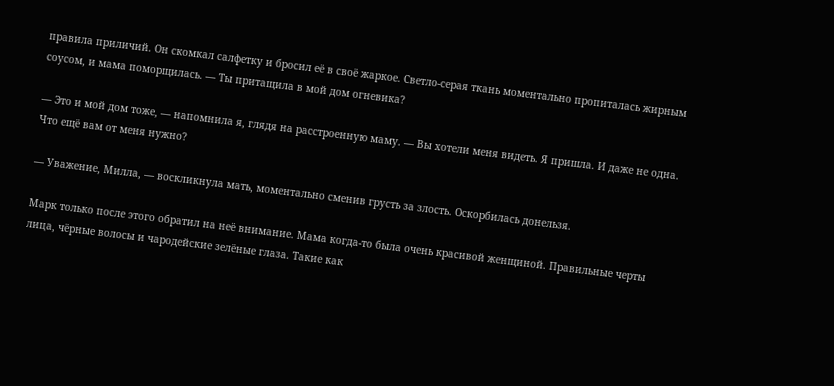правила приличий. Он скомкал салфетку и бросил её в своё жаркое. Светло-серая ткань моментально пропиталась жирным соусом, и мама поморщилась. — Ты притащила в мой дом огневика?

— Это и мой дом тоже, — напомнила я, глядя на расстроенную маму. — Вы хотели меня видеть. Я пришла. И даже не одна. Что ещё вам от меня нужно?

— Уважение, Милла, — воскликнула мать, моментально сменив грусть за злость. Оскорбилась донельзя.

Марк только после этого обратил на неё внимание. Мама когда-то была очень красивой женщиной. Правильные черты лица, чёрные волосы и чародейские зелёные глаза. Такие как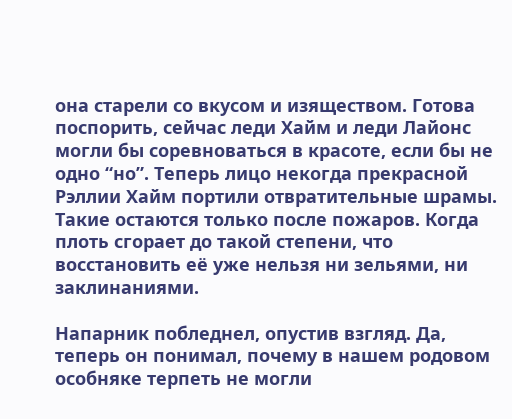она старели со вкусом и изяществом. Готова поспорить, сейчас леди Хайм и леди Лайонс могли бы соревноваться в красоте, если бы не одно “но”. Теперь лицо некогда прекрасной Рэллии Хайм портили отвратительные шрамы. Такие остаются только после пожаров. Когда плоть сгорает до такой степени, что восстановить её уже нельзя ни зельями, ни заклинаниями.

Напарник побледнел, опустив взгляд. Да, теперь он понимал, почему в нашем родовом особняке терпеть не могли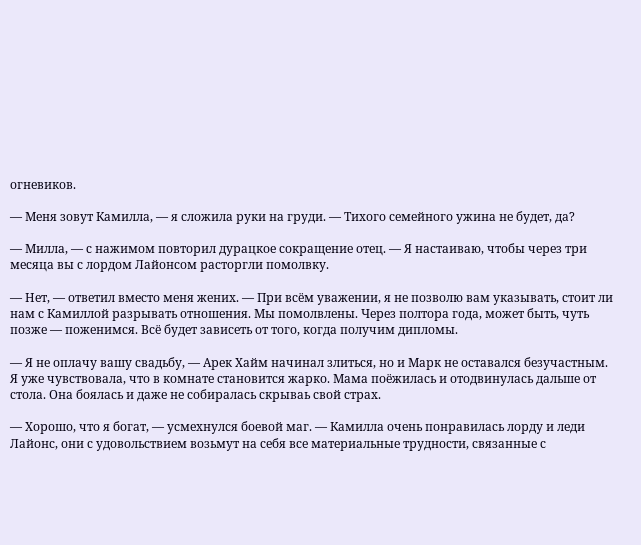огневиков.

— Меня зовут Камилла, — я сложила руки на груди. — Тихого семейного ужина не будет, да?

— Милла, — с нажимом повторил дурацкое сокращение отец. — Я настаиваю, чтобы через три месяца вы с лордом Лайонсом расторгли помолвку.

— Нет, — ответил вместо меня жених. — При всём уважении, я не позволю вам указывать, стоит ли нам с Камиллой разрывать отношения. Мы помолвлены. Через полтора года, может быть, чуть позже — поженимся. Всё будет зависеть от того, когда получим дипломы.

— Я не оплачу вашу свадьбу, — Арек Хайм начинал злиться, но и Марк не оставался безучастным. Я уже чувствовала, что в комнате становится жарко. Мама поёжилась и отодвинулась дальше от стола. Она боялась и даже не собиралась скрываь свой страх.

— Хорошо, что я богат, — усмехнулся боевой маг. — Камилла очень понравилась лорду и леди Лайонс, они с удовольствием возьмут на себя все материальные трудности, связанные с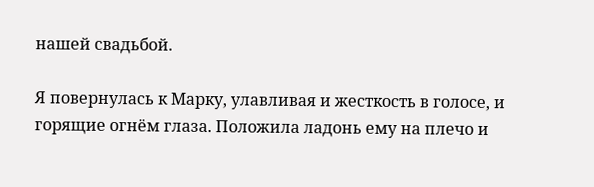нашей свадьбой.

Я повернулась к Марку, улавливая и жесткость в голосе, и горящие огнём глаза. Положила ладонь ему на плечо и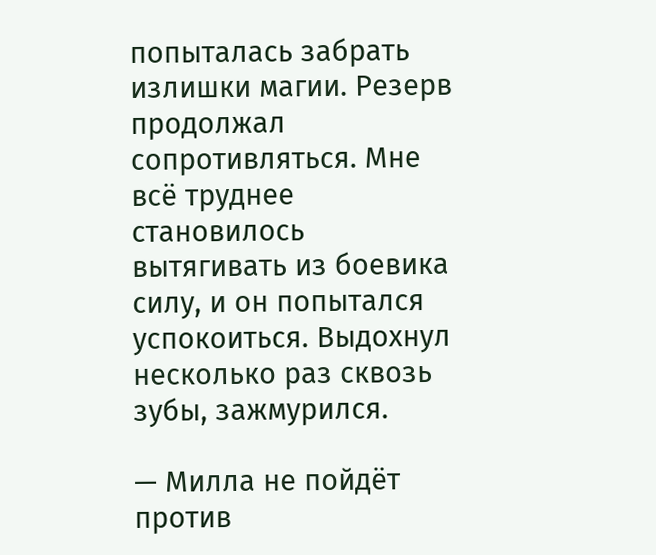попыталась забрать излишки магии. Резерв продолжал сопротивляться. Мне всё труднее становилось вытягивать из боевика силу, и он попытался успокоиться. Выдохнул несколько раз сквозь зубы, зажмурился.

— Милла не пойдёт против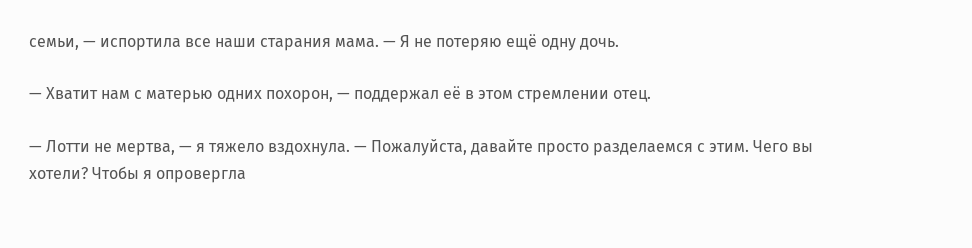семьи, — испортила все наши старания мама. — Я не потеряю ещё одну дочь.

— Хватит нам с матерью одних похорон, — поддержал её в этом стремлении отец.

— Лотти не мертва, — я тяжело вздохнула. — Пожалуйста, давайте просто разделаемся с этим. Чего вы хотели? Чтобы я опровергла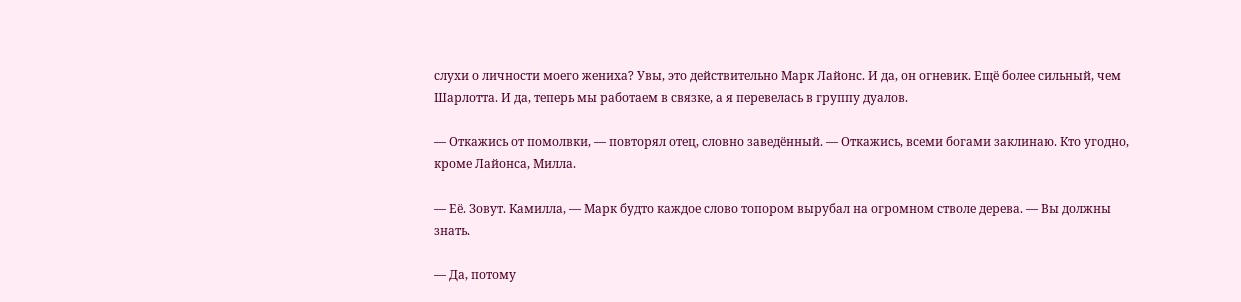слухи о личности моего жениха? Увы, это действительно Марк Лайонс. И да, он огневик. Ещё более сильный, чем Шарлотта. И да, теперь мы работаем в связке, а я перевелась в группу дуалов.

— Откажись от помолвки, — повторял отец, словно заведённый. — Откажись, всеми богами заклинаю. Кто угодно, кроме Лайонса, Милла.

— Её. Зовут. Камилла, — Марк будто каждое слово топором вырубал на огромном стволе дерева. — Вы должны знать.

— Да, потому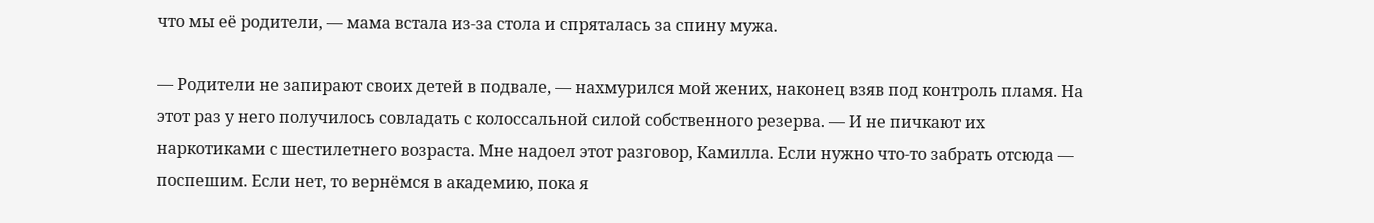что мы её родители, — мама встала из-за стола и спряталась за спину мужа.

— Родители не запирают своих детей в подвале, — нахмурился мой жених, наконец взяв под контроль пламя. На этот раз у него получилось совладать с колоссальной силой собственного резерва. — И не пичкают их наркотиками с шестилетнего возраста. Мне надоел этот разговор, Камилла. Если нужно что-то забрать отсюда — поспешим. Если нет, то вернёмся в академию, пока я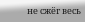не сжёг весь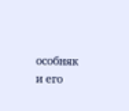особняк и его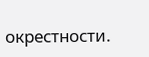окрестности.